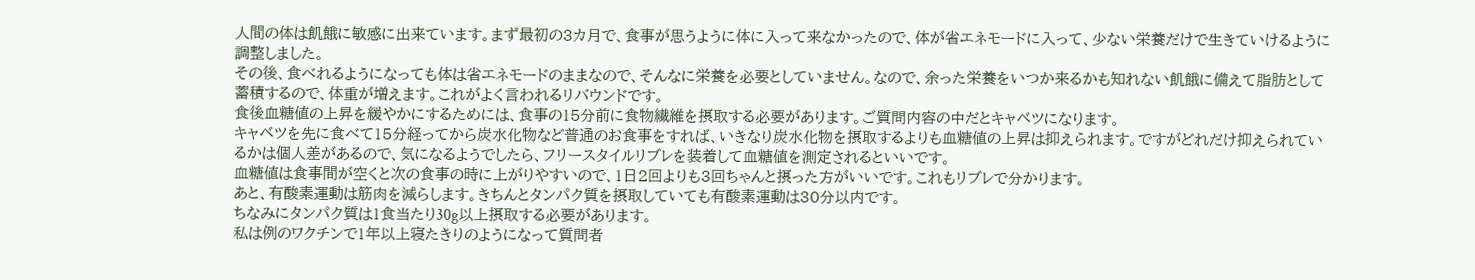人間の体は飢餓に敏感に出来ています。まず最初の3カ月で、食事が思うように体に入って来なかったので、体が省エネモードに入って、少ない栄養だけで生きていけるように調整しました。
その後、食べれるようになっても体は省エネモードのままなので、そんなに栄養を必要としていません。なので、余った栄養をいつか来るかも知れない飢餓に備えて脂肪として蓄積するので、体重が増えます。これがよく言われるリバウンドです。
食後血糖値の上昇を緩やかにするためには、食事の15分前に食物繊維を摂取する必要があります。ご質問内容の中だとキャベツになります。
キャベツを先に食べて15分経ってから炭水化物など普通のお食事をすれば、いきなり炭水化物を摂取するよりも血糖値の上昇は抑えられます。ですがどれだけ抑えられているかは個人差があるので、気になるようでしたら、フリースタイルリブレを装着して血糖値を測定されるといいです。
血糖値は食事間が空くと次の食事の時に上がりやすいので、1日2回よりも3回ちゃんと摂った方がいいです。これもリブレで分かります。
あと、有酸素運動は筋肉を減らします。きちんとタンパク質を摂取していても有酸素運動は30分以内です。
ちなみにタンパク質は1食当たり30g以上摂取する必要があります。
私は例のワクチンで1年以上寝たきりのようになって質問者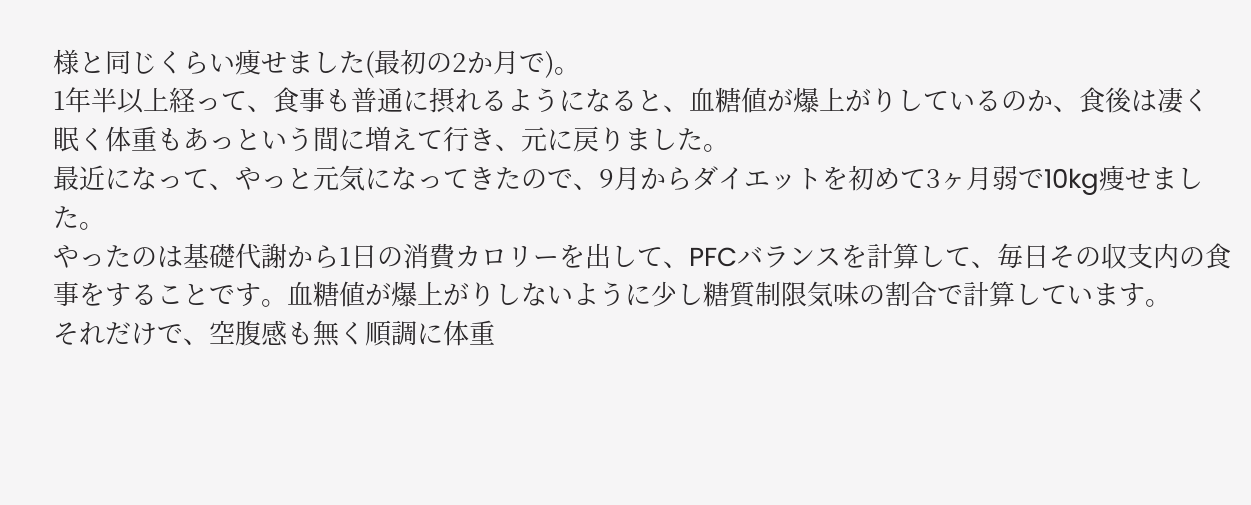様と同じくらい痩せました(最初の2か月で)。
1年半以上経って、食事も普通に摂れるようになると、血糖値が爆上がりしているのか、食後は凄く眠く体重もあっという間に増えて行き、元に戻りました。
最近になって、やっと元気になってきたので、9月からダイエットを初めて3ヶ月弱で10kg痩せました。
やったのは基礎代謝から1日の消費カロリーを出して、PFCバランスを計算して、毎日その収支内の食事をすることです。血糖値が爆上がりしないように少し糖質制限気味の割合で計算しています。
それだけで、空腹感も無く順調に体重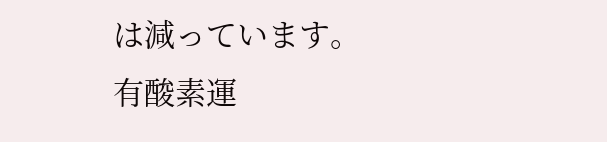は減っています。
有酸素運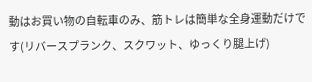動はお買い物の自転車のみ、筋トレは簡単な全身運動だけです(リバースプランク、スクワット、ゆっくり腿上げ)